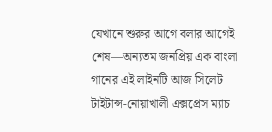যেখানে শুরুর আগে বলার আগেই শেষ—অন্যতম জনপ্রিয় এক বাংলা গানের এই লাইনটি আজ সিলেট টাইটান্স-নোয়াখালী এক্সপ্রেস ম্যাচ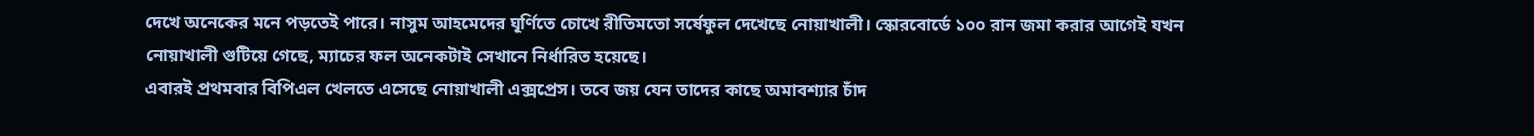দেখে অনেকের মনে পড়তেই পারে। নাসুম আহমেদের ঘূর্ণিতে চোখে রীতিমতো সর্ষেফুল দেখেছে নোয়াখালী। স্কোরবোর্ডে ১০০ রান জমা করার আগেই যখন নোয়াখালী গুটিয়ে গেছে, ম্যাচের ফল অনেকটাই সেখানে নির্ধারিত হয়েছে।
এবারই প্রথমবার বিপিএল খেলতে এসেছে নোয়াখালী এক্সপ্রেস। তবে জয় যেন তাদের কাছে অমাবশ্যার চাঁদ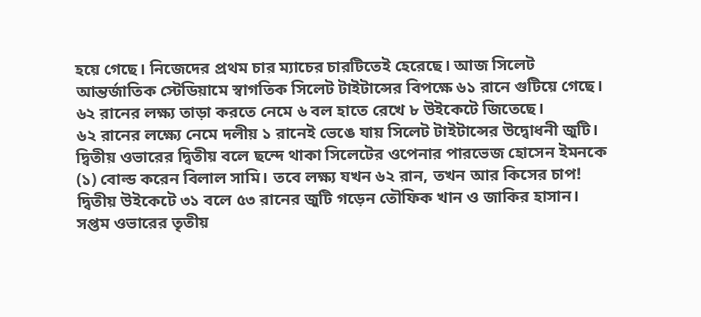হয়ে গেছে। নিজেদের প্রথম চার ম্যাচের চারটিতেই হেরেছে। আজ সিলেট আন্তর্জাতিক স্টেডিয়ামে স্বাগতিক সিলেট টাইটান্সের বিপক্ষে ৬১ রানে গুটিয়ে গেছে। ৬২ রানের লক্ষ্য তাড়া করতে নেমে ৬ বল হাতে রেখে ৮ উইকেটে জিতেছে।
৬২ রানের লক্ষ্যে নেমে দলীয় ১ রানেই ভেঙে যায় সিলেট টাইটান্সের উদ্বোধনী জুটি। দ্বিতীয় ওভারের দ্বিতীয় বলে ছন্দে থাকা সিলেটের ওপেনার পারভেজ হোসেন ইমনকে (১) বোল্ড করেন বিলাল সামি। তবে লক্ষ্য যখন ৬২ রান, তখন আর কিসের চাপ! দ্বিতীয় উইকেটে ৩১ বলে ৫৩ রানের জুটি গড়েন তৌফিক খান ও জাকির হাসান।
সপ্তম ওভারের তৃতীয়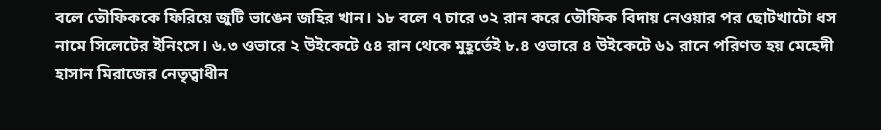বলে তৌফিককে ফিরিয়ে জুটি ভাঙেন জহির খান। ১৮ বলে ৭ চারে ৩২ রান করে তৌফিক বিদায় নেওয়ার পর ছোটখাটো ধস নামে সিলেটের ইনিংসে। ৬.৩ ওভারে ২ উইকেটে ৫৪ রান থেকে মুহূর্তেই ৮.৪ ওভারে ৪ উইকেটে ৬১ রানে পরিণত হয় মেহেদী হাসান মিরাজের নেতৃত্বাধীন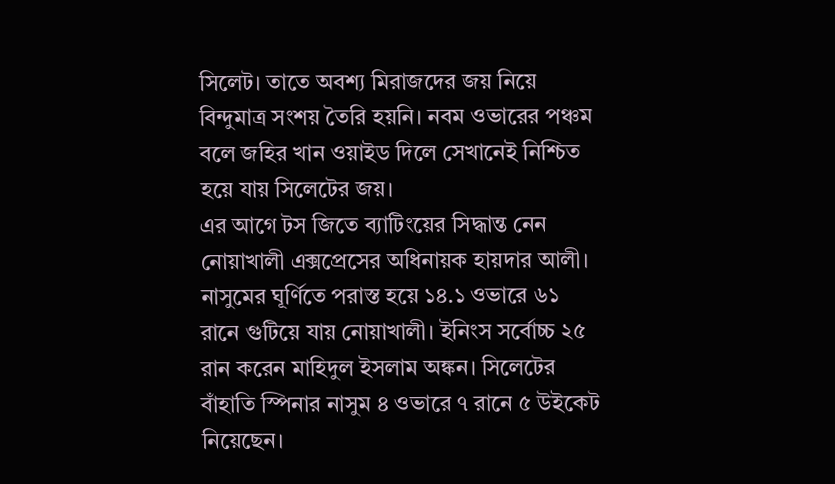সিলেট। তাতে অবশ্য মিরাজদের জয় নিয়ে বিন্দুমাত্র সংশয় তৈরি হয়নি। নবম ওভারের পঞ্চম বলে জহির খান ওয়াইড দিলে সেখানেই নিশ্চিত হয়ে যায় সিলেটের জয়।
এর আগে টস জিতে ব্যাটিংয়ের সিদ্ধান্ত নেন নোয়াখালী এক্সপ্রেসের অধিনায়ক হায়দার আলী। নাসুমের ঘূর্ণিতে পরাস্ত হয়ে ১৪.১ ওভারে ৬১ রানে গুটিয়ে যায় নোয়াখালী। ইনিংস সর্বোচ্চ ২৫ রান করেন মাহিদুল ইসলাম অঙ্কন। সিলেটের বাঁহাতি স্পিনার নাসুম ৪ ওভারে ৭ রানে ৫ উইকেট নিয়েছেন।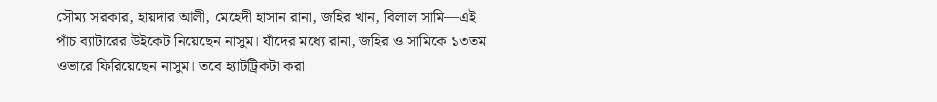সৌম্য সরকার, হায়দার আলী, মেহেদী হাসান রানা, জহির খান, বিলাল সামি—এই পাঁচ ব্যাটারের উইকেট নিয়েছেন নাসুম। যাঁদের মধ্যে রানা, জহির ও সামিকে ১৩তম ওভারে ফিরিয়েছেন নাসুম। তবে হ্যাটট্রিকটা করা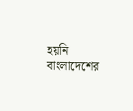হয়নি বাংলাদেশের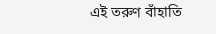এই তরুণ বাঁহাতি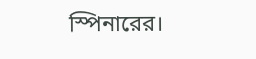স্পিনারের।